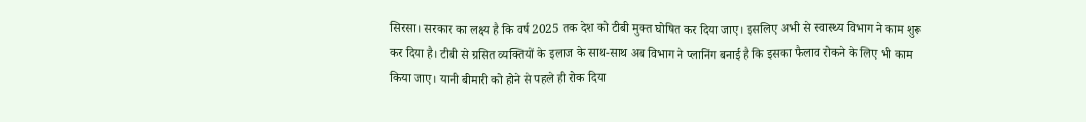सिरसा। सरकार का लक्ष्य है कि वर्ष 2025 तक देश को टीबी मुक्त घोषित कर दिया जाए। इसलिए अभी से स्वास्थ्य विभाग ने काम शुरू कर दिया है। टीबी से ग्रसित व्यक्तियों के इलाज के साथ-साथ अब विभाग ने प्लानिंग बनाई है कि इसका फैलाव रोकने के लिए भी काम किया जाए। यानी बीमारी को होने से पहले ही रोक दिया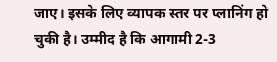जाए। इसके लिए व्यापक स्तर पर प्लानिंग हो चुकी है। उम्मीद है कि आगामी 2-3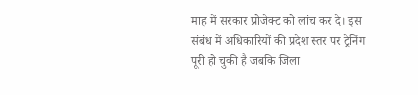माह में सरकार प्रोजेक्ट को लांच कर दे। इस संबंध में अधिकारियों की प्रदेश स्तर पर ट्रेनिंग पूरी हो चुकी है जबकि जिला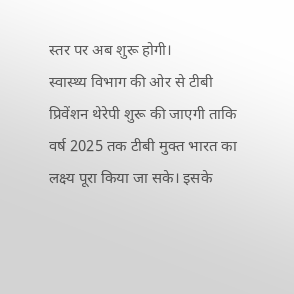स्तर पर अब शुरू होगी।
स्वास्थ्य विभाग की ओर से टीबी प्रिवेंशन थेरेपी शुरू की जाएगी ताकि वर्ष 2025 तक टीबी मुक्त भारत का लक्ष्य पूरा किया जा सके। इसके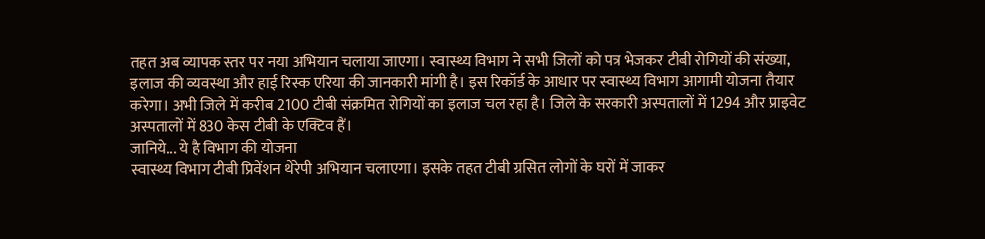तहत अब व्यापक स्तर पर नया अभियान चलाया जाएगा। स्वास्थ्य विभाग ने सभी जिलों को पत्र भेजकर टीबी रोगियों की संख्या, इलाज की व्यवस्था और हाई रिस्क एरिया की जानकारी मांगी है। इस रिकॉर्ड के आधार पर स्वास्थ्य विभाग आगामी योजना तैयार करेगा। अभी जिले में करीब 2100 टीबी संक्रमित रोगियों का इलाज चल रहा है। जिले के सरकारी अस्पतालों में 1294 और प्राइवेट अस्पतालों में 830 केस टीबी के एक्टिव हैं।
जानिये... ये है विभाग की योजना
स्वास्थ्य विभाग टीबी प्रिवेंशन थेरेपी अभियान चलाएगा। इसके तहत टीबी ग्रसित लोगों के घरों में जाकर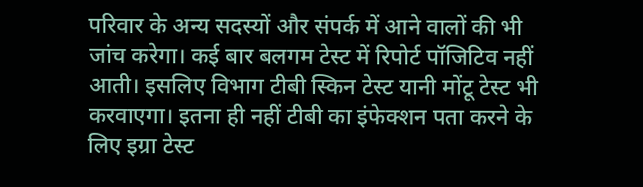परिवार के अन्य सदस्यों और संपर्क में आने वालों की भी जांच करेगा। कई बार बलगम टेस्ट में रिपोर्ट पॉजिटिव नहीं आती। इसलिए विभाग टीबी स्किन टेस्ट यानी मोंटू टेस्ट भी करवाएगा। इतना ही नहीं टीबी का इंफेक्शन पता करने के लिए इग्रा टेस्ट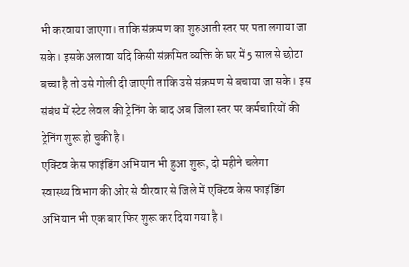भी करवाया जाएगा। ताकि संक्रमण का शुरुआती स्तर पर पता लगाया जा सके। इसके अलावा यदि किसी संक्रमित व्यक्ति के घर में 5 साल से छोटा बच्चा है तो उसे गोली दी जाएगी ताकि उसे संक्रमण से बचाया जा सके। इस संबंध में स्टेट लेवल की ट्रेनिंग के बाद अब जिला स्तर पर कर्मचारियों की ट्रेनिंग शुरू हो चुकी है।
एक्टिव केस फाइंडिंग अभियान भी हुआ शुरू, दो महीने चलेगा
स्वास्थ्य विभाग की ओर से वीरवार से जिले में एक्टिव केस फाइंडिंग अभियान भी एक बार फिर शुरू कर दिया गया है।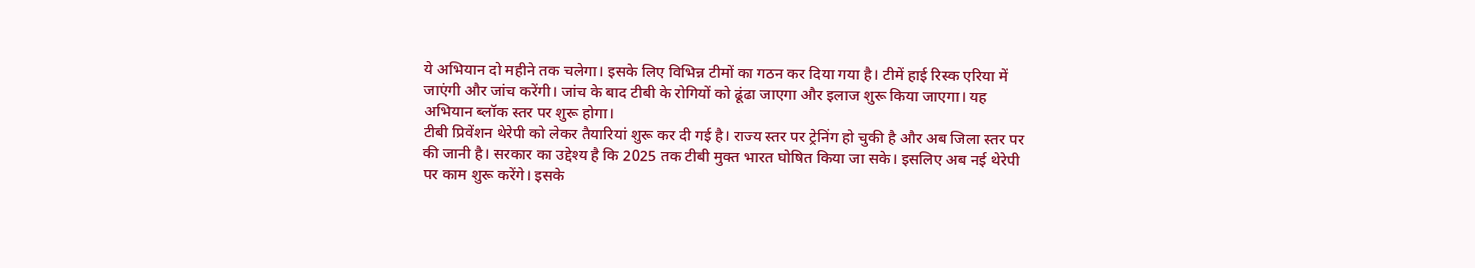ये अभियान दो महीने तक चलेगा। इसके लिए विभिन्न टीमों का गठन कर दिया गया है। टीमें हाई रिस्क एरिया में जाएंगी और जांच करेंगी। जांच के बाद टीबी के रोगियों को ढूंढा जाएगा और इलाज शुरू किया जाएगा। यह अभियान ब्लॉक स्तर पर शुरू होगा।
टीबी प्रिवेंशन थेरेपी को लेकर तैयारियां शुरू कर दी गई है। राज्य स्तर पर ट्रेनिंग हो चुकी है और अब जिला स्तर पर की जानी है। सरकार का उद्देश्य है कि 2025 तक टीबी मुक्त भारत घोषित किया जा सके। इसलिए अब नई थेरेपी पर काम शुरू करेंगे। इसके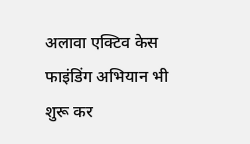अलावा एक्टिव केस फाइंडिंग अभियान भी शुरू कर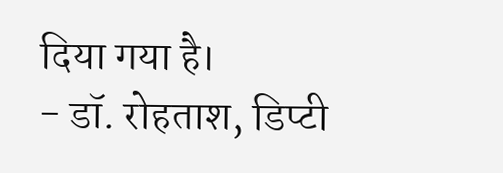दिया गया है।
- डॉ. रोहताश, डिप्टी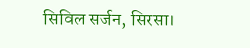सिविल सर्जन, सिरसा।